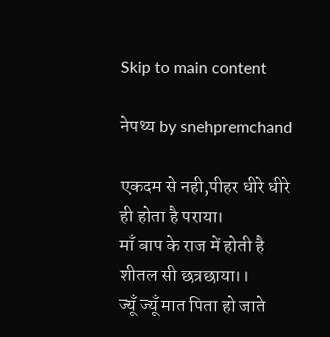Skip to main content

नेपथ्य by snehpremchand

एकदम से नही,पीहर धीरे धीरे ही होता है पराया।
माँ बाप के राज में होती है शीतल सी छत्रछाया।।
ज्यूँ ज्यूँ मात पिता हो जाते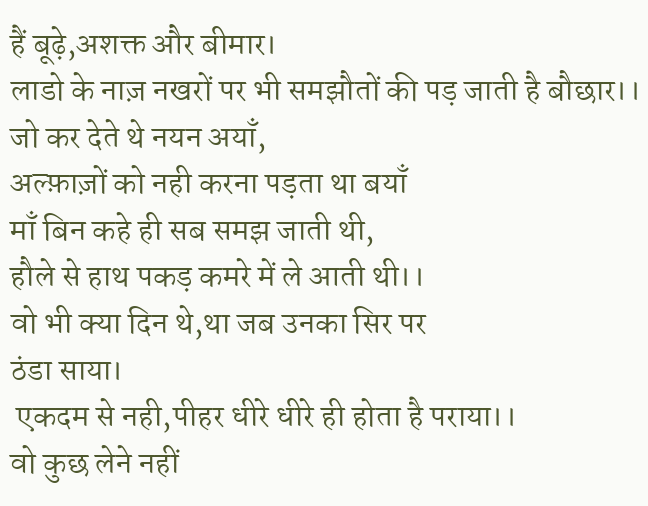हैं बूढ़े,अशक्त और बीमार।
लाडो के नाज़ नखरों पर भी समझौतों की पड़ जाती है बौछार।।
जो कर देते थे नयन अयाँ,
अल्फ़ाज़ों को नही करना पड़ता था बयाँ
माँ बिन कहे ही सब समझ जाती थी,
हौले से हाथ पकड़ कमरे में ले आती थी।।
वो भी क्या दिन थे,था जब उनका सिर पर
ठंडा साया।
 एकदम से नही,पीहर धीरे धीरे ही होता है पराया।।
वो कुछ लेने नहीं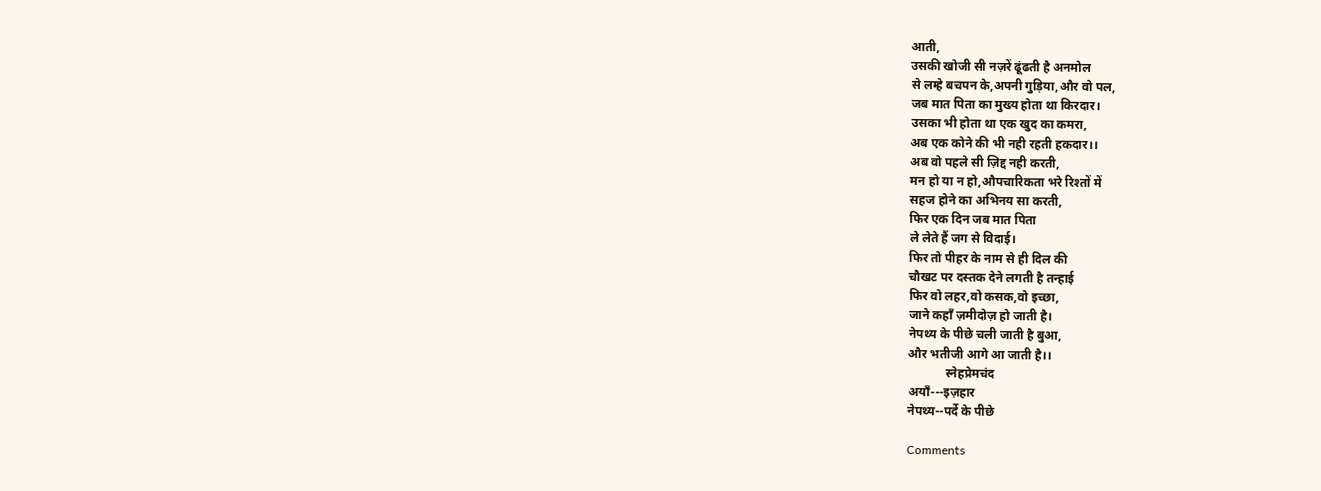आती,
उसकी खोजी सी नज़रें ढूंढती है अनमोल
से लम्हे बचपन के,अपनी गुड़िया,और वो पल,
जब मात पिता का मुख्य होता था किरदार।
उसका भी होता था एक खुद का कमरा,
अब एक कोने की भी नही रहती हकदार।।
अब वो पहले सी ज़िद्द नही करती,
मन हो या न हो,औपचारिकता भरे रिश्तों में
सहज होने का अभिनय सा करती,
फिर एक दिन जब मात पिता
ले लेते हैं जग से विदाई।
फिर तो पीहर के नाम से ही दिल की
चौखट पर दस्तक देने लगती है तन्हाई
फिर वो लहर,वो कसक,वो इच्छा,
जाने कहाँ ज़मीदोज़ हो जाती है।
नेपथ्य के पीछे चली जाती है बुआ,
और भतीजी आगे आ जाती है।।
            स्नेहप्रेमचंद
अयाँ---इज़हार
नेपथ्य--पर्दे के पीछे

Comments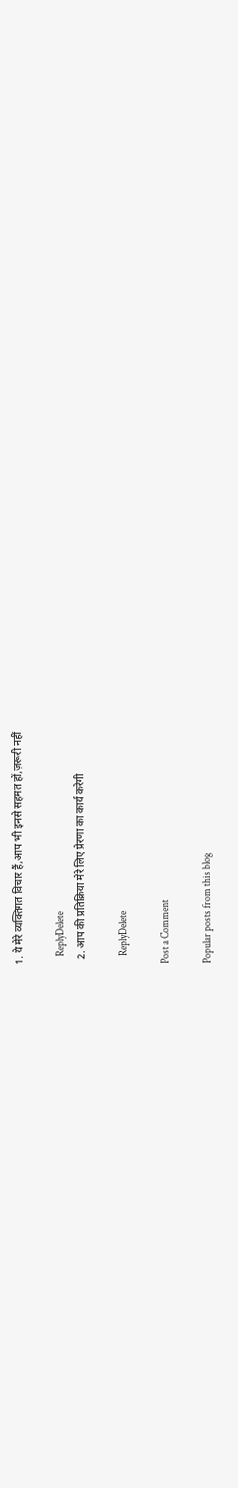1. ये मेरे व्यक्तिगत विचार हैं,आप भी इनसे सहमत हों,ज़रूरी नहीं

    ReplyDelete
  2. आप की प्रतिक्रिया मेरे लिए प्रेरणा का कार्य करेगी

    ReplyDelete

Post a Comment

Popular posts from this blog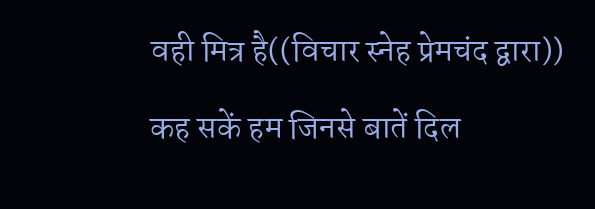वही मित्र है((विचार स्नेह प्रेमचंद द्वारा))

कह सकें हम जिनसे बातें दिल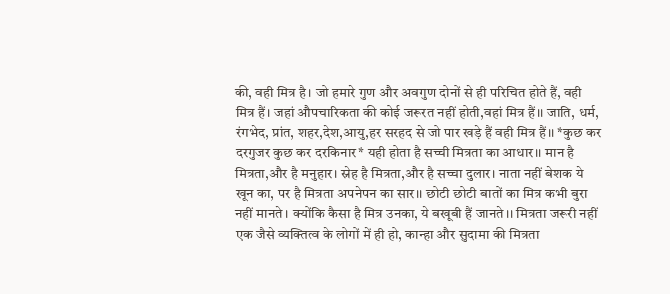की, वही मित्र है। जो हमारे गुण और अवगुण दोनों से ही परिचित होते हैं, वही मित्र हैं। जहां औपचारिकता की कोई जरूरत नहीं होती,वहां मित्र हैं।। जाति, धर्म, रंगभेद, प्रांत, शहर,देश,आयु,हर सरहद से जो पार खड़े हैं वही मित्र हैं।। *कुछ कर दरगुजर कुछ कर दरकिनार* यही होता है सच्ची मित्रता का आधार।। मान है मित्रता,और है मनुहार। स्नेह है मित्रता,और है सच्चा दुलार। नाता नहीं बेशक ये खून का, पर है मित्रता अपनेपन का सार।। छोटी छोटी बातों का मित्र कभी बुरा नहीं मानते। क्योंकि कैसा है मित्र उनका, ये बखूबी हैं जानते।। मित्रता जरूरी नहीं एक जैसे व्यक्तित्व के लोगों में ही हो, कान्हा और सुदामा की मित्रता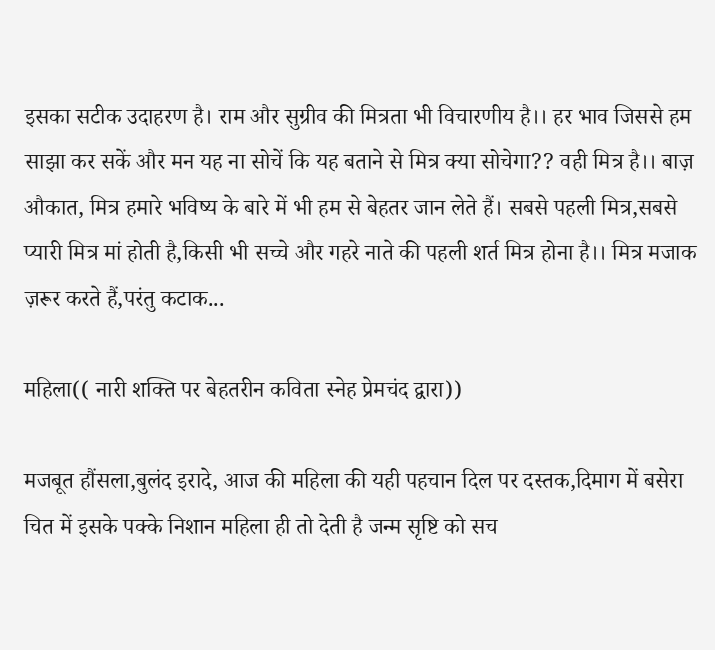इसका सटीक उदाहरण है। राम और सुग्रीव की मित्रता भी विचारणीय है।। हर भाव जिससे हम साझा कर सकें और मन यह ना सोचें कि यह बताने से मित्र क्या सोचेगा?? वही मित्र है।। बाज़ औकात, मित्र हमारे भविष्य के बारे में भी हम से बेहतर जान लेते हैं। सबसे पहली मित्र,सबसे प्यारी मित्र मां होती है,किसी भी सच्चे और गहरे नाते की पहली शर्त मित्र होना है।। मित्र मजाक ज़रूर करते हैं,परंतु कटाक...

महिला(( नारी शक्ति पर बेहतरीन कविता स्नेह प्रेमचंद द्वारा))

मजबूत हौंसला,बुलंद इरादे, आज की महिला की यही पहचान दिल पर दस्तक,दिमाग में बसेरा चित में इसके पक्के निशान महिला ही तो देती है जन्म सृष्टि को सच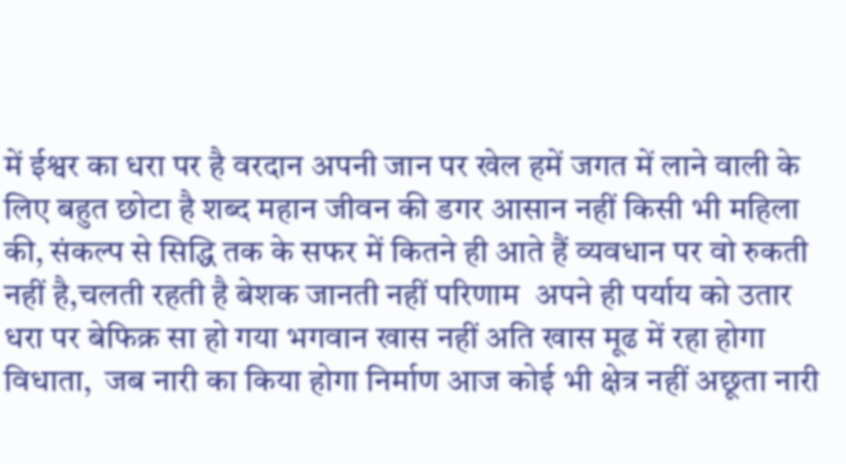में ईश्वर का धरा पर है वरदान अपनी जान पर खेल हमें जगत में लाने वाली के लिए बहुत छोटा है शब्द महान जीवन की डगर आसान नहीं किसी भी महिला की, संकल्प से सिद्धि तक के सफर में कितने ही आते हैं व्यवधान पर वो रुकती नहीं है,चलती रहती है बेशक जानती नहीं परिणाम  अपने ही पर्याय को उतार   धरा पर बेफिक्र सा हो गया भगवान खास नहीं अति खास मूढ में रहा होगा  विधाता,  जब नारी का किया होगा निर्माण आज कोई भी क्षेत्र नहीं अछूता नारी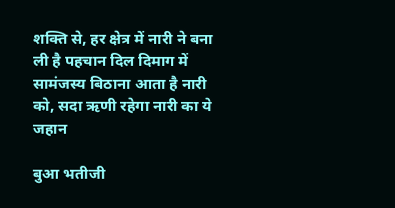शक्ति से, हर क्षेत्र में नारी ने बना ली है पहचान दिल दिमाग में सामंजस्य बिठाना आता है नारी को, सदा ऋणी रहेगा नारी का ये जहान

बुआ भतीजी